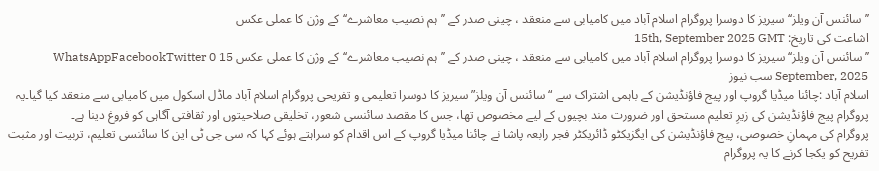’’سائنس آن ویلز‘‘سیریز کا دوسرا پروگرام اسلام آباد میں کامیابی سے منعقد ، چینی صدر کے ’’ہم نصیب معاشرے‘‘کے وژن کا عملی عکس
اشاعت کی تاریخ: 15th, September 2025 GMT
’’سائنس آن ویلز‘‘سیریز کا دوسرا پروگرام اسلام آباد میں کامیابی سے منعقد ، چینی صدر کے ’’ہم نصیب معاشرے‘‘کے وژن کا عملی عکس WhatsAppFacebookTwitter 0 15 September, 2025 سب نیوز
اسلام آباد :چائنا میڈیا گروپ اور پیج فاؤنڈیشن کے باہمی اشتراک سے “سائنس آن ویلز” سیریز کا دوسرا تعلیمی و تفریحی پروگرام اسلام آباد ماڈل اسکول میں کامیابی سے منعقد کیا گیا۔یہ پروگرام پیج فاؤنڈیشن کی زیرِ تعلیم مستحق اور ضرورت مند بچیوں کے لیے مخصوص تھا، جس کا مقصد سائنسی شعور، تخلیقی صلاحیتوں اور ثقافتی آگاہی کو فروغ دینا ہے۔
پروگرام کی مہمانِ خصوصی، پیج فاؤنڈیشن کی ایگزیکٹو ڈائریکٹر فجر رابعہ پاشا نے چائنا میڈیا گروپ کے اس اقدام کو سراہتے ہوئے کہا کہ سی جی ٹی این کا سائنسی تعلیم، تربیت اور مثبت تفریح کو یکجا کرنے کا یہ پروگرام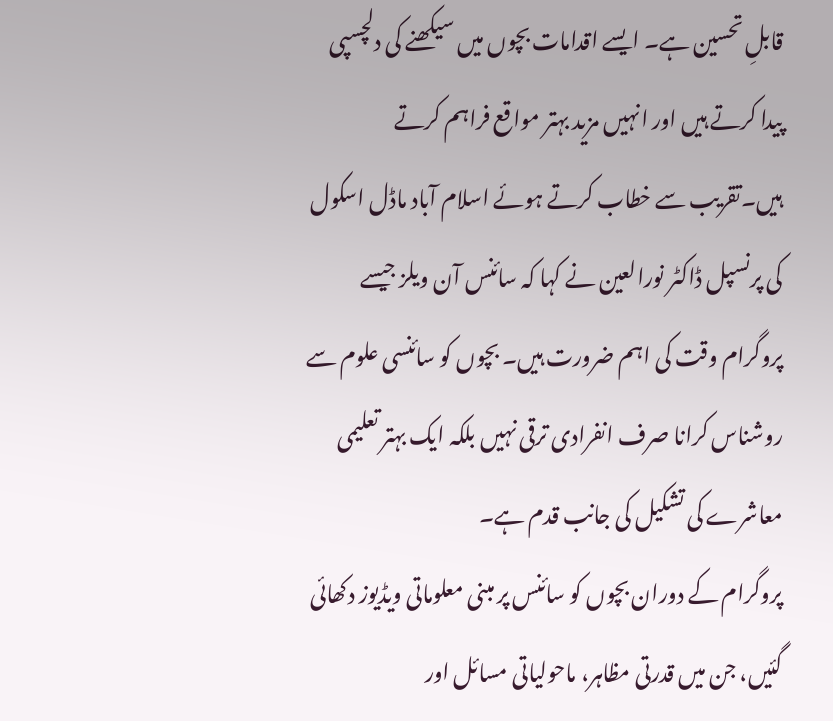قابلِ تحسین ہے۔ ایسے اقدامات بچوں میں سیکھنے کی دلچسپی پیدا کرتے ہیں اور انہیں مزید بہتر مواقع فراہم کرتے ہیں۔تقریب سے خطاب کرتے ہوئے اسلام آباد ماڈل اسکول کی پرنسپل ڈاکٹر نورالعین نے کہا کہ سائنس آن ویلز جیسے پروگرام وقت کی اہم ضرورت ہیں۔ بچوں کو سائنسی علوم سے روشناس کرانا صرف انفرادی ترقی نہیں بلکہ ایک بہتر تعلیمی معاشرے کی تشکیل کی جانب قدم ہے۔
پروگرام کے دوران بچوں کو سائنس پر مبنی معلوماتی ویڈیوز دکھائی گئیں، جن میں قدرتی مظاہر، ماحولیاتی مسائل اور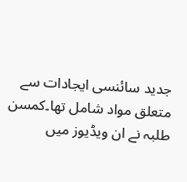جدید سائنسی ایجادات سے متعلق مواد شامل تھا۔کمسن طلبہ نے ان ویڈیوز میں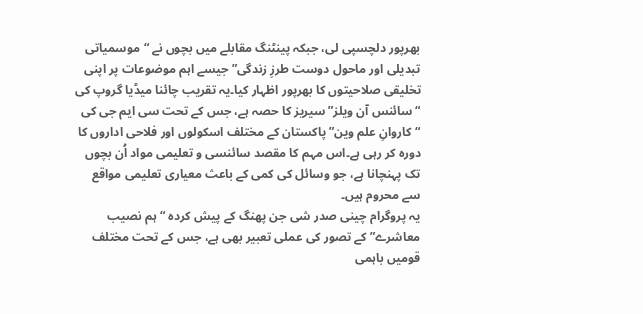بھرپور دلچسپی لی، جبکہ پینٹنگ مقابلے میں بچوں نے “موسمیاتی تبدیلی اور ماحول دوست طرزِ زندگی” جیسے اہم موضوعات پر اپنی تخلیقی صلاحیتوں کا بھرپور اظہار کیا۔یہ تقریب چائنا میڈیا گروپ کی “سائنس آن ویلز” سیریز کا حصہ ہے، جس کے تحت سی ایم جی کی “کاروانِ علم وین” پاکستان کے مختلف اسکولوں اور فلاحی اداروں کا دورہ کر رہی ہے۔اس مہم کا مقصد سائنسی و تعلیمی مواد اُن بچوں تک پہنچانا ہے، جو وسائل کی کمی کے باعث معیاری تعلیمی مواقع سے محروم ہیں۔
یہ پروگرام چینی صدر شی جن پھنگ کے پیش کردہ “ہم نصیب معاشرے” کے تصور کی عملی تعبیر بھی ہے، جس کے تحت مختلف قومیں باہمی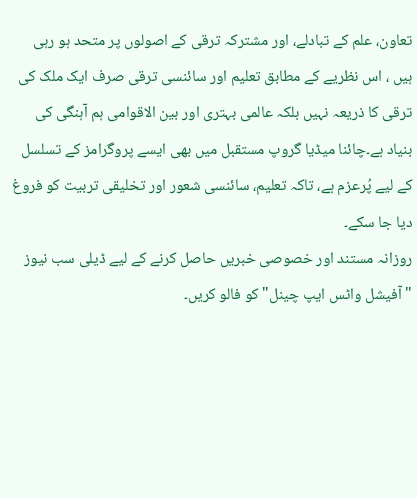تعاون، علم کے تبادلے، اور مشترکہ ترقی کے اصولوں پر متحد ہو رہی ہیں ، اس نظریے کے مطابق تعلیم اور سائنسی ترقی صرف ایک ملک کی ترقی کا ذریعہ نہیں بلکہ عالمی بہتری اور بین الاقوامی ہم آہنگی کی بنیاد ہے۔چائنا میڈیا گروپ مستقبل میں بھی ایسے پروگرامز کے تسلسل کے لیے پُرعزم ہے، تاکہ تعلیم، سائنسی شعور اور تخلیقی تربیت کو فروغ دیا جا سکے۔
روزانہ مستند اور خصوصی خبریں حاصل کرنے کے لیے ڈیلی سب نیوز "آفیشل واٹس ایپ چینل" کو فالو کریں۔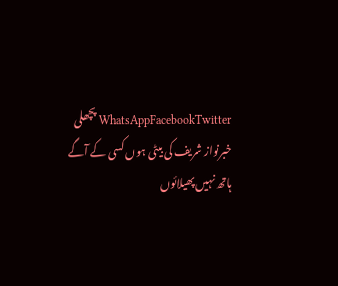WhatsAppFacebookTwitter پچھلی خبرنواز شریف کی بیٹی ہوں کسی کے آگے ہاتھ نہیں پھیلائوں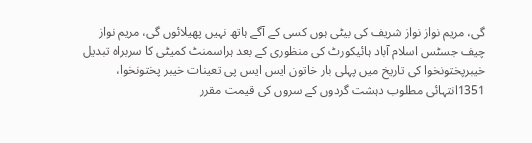گی، مریم نواز نواز شریف کی بیٹی ہوں کسی کے آگے ہاتھ نہیں پھیلائوں گی، مریم نواز چیف جسٹس اسلام آباد ہائیکورٹ کی منظوری کے بعد ہراسمنٹ کمیٹی کا سربراہ تبدیل خیبرپختونخوا کی تاریخ میں پہلی بار خاتون ایس ایس پی تعینات خیبر پختونخوا، 1351انتہائی مطلوب دہشت گردوں کے سروں کی قیمت مقرر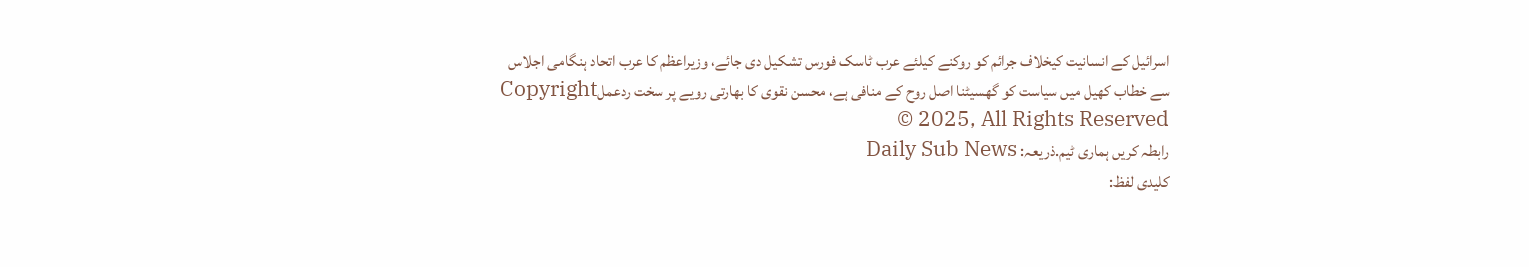اسرائیل کے انسانیت کیخلاف جرائم کو روکنے کیلئے عرب ٹاسک فورس تشکیل دی جائے، وزیراعظم کا عرب اتحاد ہنگامی اجلاس سے خطاب کھیل میں سیاست کو گھسیٹنا اصل روح کے منافی ہے، محسن نقوی کا بھارتی رویے پر سخت ردعملCopyright © 2025, All Rights Reserved
رابطہ کریں ہماری ٹیم.ذریعہ: Daily Sub News
کلیدی لفظ: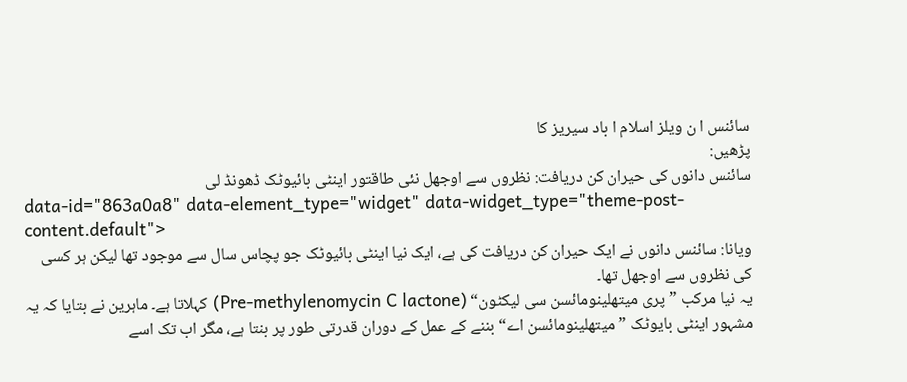سائنس ا ن ویلز اسلام ا باد سیریز کا
پڑھیں:
سائنس دانوں کی حیران کن دریافت: نظروں سے اوجھل نئی طاقتور اینٹی بائیوٹک ڈھونڈ لی
data-id="863a0a8" data-element_type="widget" data-widget_type="theme-post-content.default">
ویانا: سائنس دانوں نے ایک حیران کن دریافت کی ہے، ایک نیا اینٹی بائیوٹک جو پچاس سال سے موجود تھا لیکن ہر کسی کی نظروں سے اوجھل تھا۔
یہ نیا مرکب ”پری میتھلینومائسن سی لیکٹون“ (Pre-methylenomycin C lactone) کہلاتا ہے۔ ماہرین نے بتایا کہ یہ مشہور اینٹی بایوٹک ”میتھلینومائسن اے“ بننے کے عمل کے دوران قدرتی طور پر بنتا ہے، مگر اب تک اسے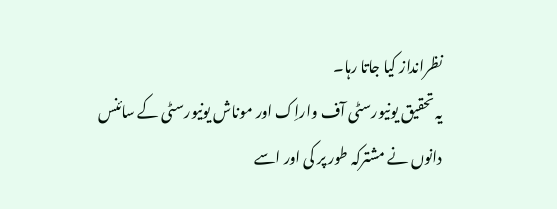نظرانداز کیا جاتا رہا۔
یہ تحقیق یونیورسٹی آف واراِک اور موناش یونیورسٹی کے سائنس دانوں نے مشترکہ طور پر کی اور اسے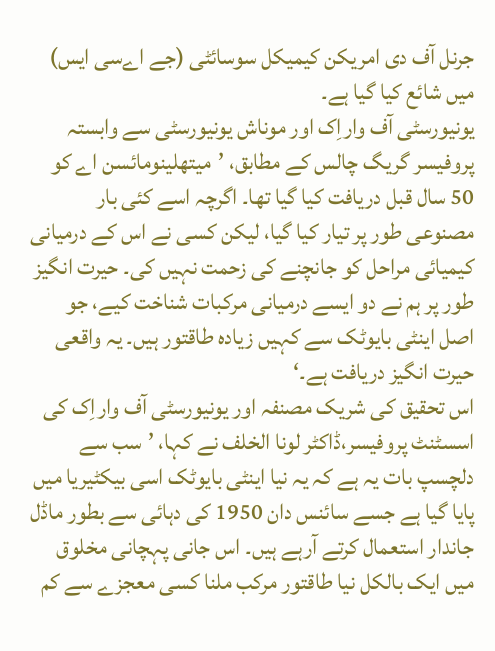جرنل آف دی امریکن کیمیکل سوسائٹی (جے اےسی ایس) میں شائع کیا گیا ہے۔
یونیورسٹی آف واراِک اور موناش یونیورسٹی سے وابستہ پروفیسر گریگ چالس کے مطابق، ’میتھلینومائسن اے کو 50 سال قبل دریافت کیا گیا تھا۔ اگرچہ اسے کئی بار مصنوعی طور پر تیار کیا گیا، لیکن کسی نے اس کے درمیانی کیمیائی مراحل کو جانچنے کی زحمت نہیں کی۔ حیرت انگیز طور پر ہم نے دو ایسے درمیانی مرکبات شناخت کیے، جو اصل اینٹی بایوٹک سے کہیں زیادہ طاقتور ہیں۔ یہ واقعی حیرت انگیز دریافت ہے۔‘
اس تحقیق کی شریک مصنفہ اور یونیورسٹی آف واراِک کی اسسٹنٹ پروفیسر،ڈاکٹر لونا الخلف نے کہا، ’سب سے دلچسپ بات یہ ہے کہ یہ نیا اینٹی بایوٹک اسی بیکٹیریا میں پایا گیا ہے جسے سائنس دان 1950 کی دہائی سے بطور ماڈل جاندار استعمال کرتے آرہے ہیں۔ اس جانی پہچانی مخلوق میں ایک بالکل نیا طاقتور مرکب ملنا کسی معجزے سے کم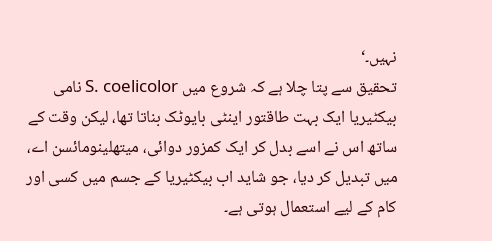نہیں۔‘
تحقیق سے پتا چلا ہے کہ شروع میں S. coelicolor نامی بیکٹیریا ایک بہت طاقتور اینٹی بایوٹک بناتا تھا، لیکن وقت کے ساتھ اس نے اسے بدل کر ایک کمزور دوائی، میتھلینومائسن اے، میں تبدیل کر دیا، جو شاید اب بیکٹیریا کے جسم میں کسی اور کام کے لیے استعمال ہوتی ہے۔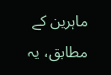ماہرین کے مطابق، یہ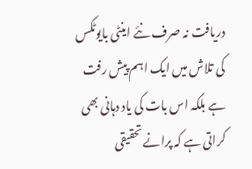دریافت نہ صرف نئے اینٹی بایوٹکس کی تلاش میں ایک اہم پیش رفت ہے بلکہ اس بات کی یاد دہانی بھی کراتی ہے کہ پرانے تحقیقی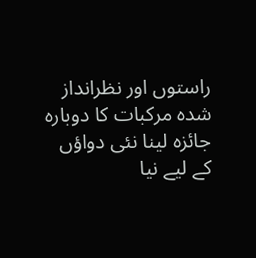راستوں اور نظرانداز شدہ مرکبات کا دوبارہ جائزہ لینا نئی دواؤں کے لیے نیا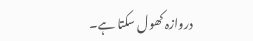دروازہ کھول سکتا ہے۔